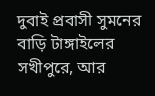দুবাই প্রবাসী সুমনের বাড়ি টাঙ্গাইলের সখীপুরে, আর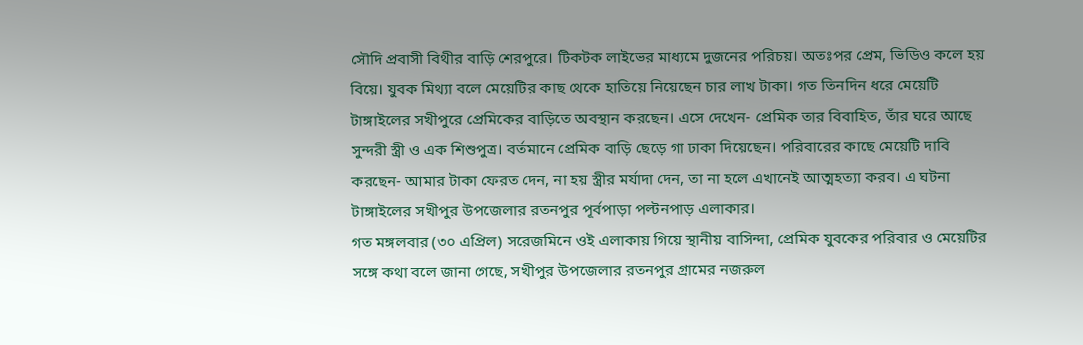সৌদি প্রবাসী বিথীর বাড়ি শেরপুরে। টিকটক লাইভের মাধ্যমে দুজনের পরিচয়। অতঃপর প্রেম, ভিডিও কলে হয় বিয়ে। যুবক মিথ্যা বলে মেয়েটির কাছ থেকে হাতিয়ে নিয়েছেন চার লাখ টাকা। গত তিনদিন ধরে মেয়েটি টাঙ্গাইলের সখীপুরে প্রেমিকের বাড়িতে অবস্থান করছেন। এসে দেখেন- প্রেমিক তার বিবাহিত, তাঁর ঘরে আছে সুন্দরী স্ত্রী ও এক শিশুপুত্র। বর্তমানে প্রেমিক বাড়ি ছেড়ে গা ঢাকা দিয়েছেন। পরিবারের কাছে মেয়েটি দাবি করছেন- আমার টাকা ফেরত দেন, না হয় স্ত্রীর মর্যাদা দেন, তা না হলে এখানেই আত্মহত্যা করব। এ ঘটনা টাঙ্গাইলের সখীপুর উপজেলার রতনপুর পূর্বপাড়া পল্টনপাড় এলাকার।
গত মঙ্গলবার (৩০ এপ্রিল) সরেজমিনে ওই এলাকায় গিয়ে স্থানীয় বাসিন্দা, প্রেমিক যুবকের পরিবার ও মেয়েটির সঙ্গে কথা বলে জানা গেছে, সখীপুর উপজেলার রতনপুর গ্রামের নজরুল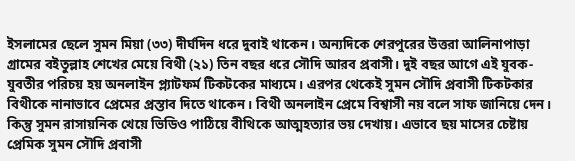ইসলামের ছেলে সুমন মিয়া (৩৩) দীর্ঘদিন ধরে দুবাই থাকেন। অন্যদিকে শেরপুরের উত্তরা আলিনাপাড়া গ্রামের বইতুল্লাহ শেখের মেয়ে বিথী (২১) তিন বছর ধরে সৌদি আরব প্রবাসী। দুই বছর আগে এই যুবক-যুবতীর পরিচয় হয় অনলাইন প্ল্যাটফর্ম টিকটকের মাধ্যমে। এরপর থেকেই সুমন সৌদি প্রবাসী টিকটকার বিথীকে নানাভাবে প্রেমের প্রস্তাব দিতে থাকেন। বিথী অনলাইন প্রেমে বিশ্বাসী নয় বলে সাফ জানিয়ে দেন। কিন্তু সুমন রাসায়নিক খেয়ে ভিডিও পাঠিয়ে বীথিকে আত্মহত্যার ভয় দেখায়। এভাবে ছয় মাসের চেষ্টায় প্রেমিক সুমন সৌদি প্রবাসী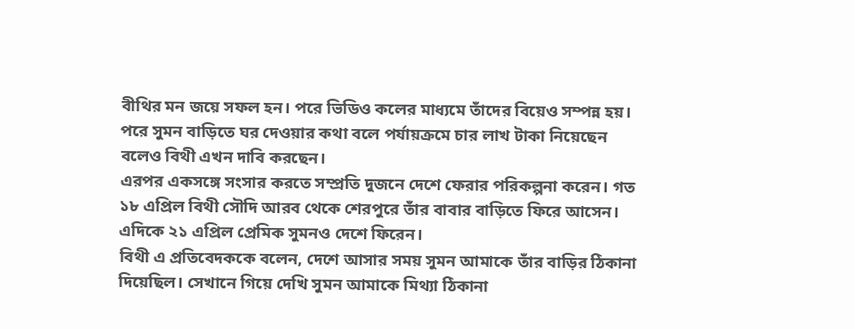বীথির মন জয়ে সফল হন। পরে ভিডিও কলের মাধ্যমে তাঁদের বিয়েও সম্পন্ন হয়। পরে সুমন বাড়িতে ঘর দেওয়ার কথা বলে পর্যায়ক্রমে চার লাখ টাকা নিয়েছেন বলেও বিথী এখন দাবি করছেন।
এরপর একসঙ্গে সংসার করতে সম্প্রতি দুজনে দেশে ফেরার পরিকল্পনা করেন। গত ১৮ এপ্রিল বিথী সৌদি আরব থেকে শেরপুরে তাঁর বাবার বাড়িতে ফিরে আসেন। এদিকে ২১ এপ্রিল প্রেমিক সুমনও দেশে ফিরেন।
বিথী এ প্রতিবেদককে বলেন, দেশে আসার সময় সুমন আমাকে তাঁর বাড়ির ঠিকানা দিয়েছিল। সেখানে গিয়ে দেখি সুমন আমাকে মিথ্যা ঠিকানা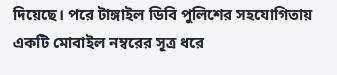দিয়েছে। পরে টাঙ্গাইল ডিবি পুলিশের সহযোগিতায় একটি মোবাইল নম্বরের সূত্র ধরে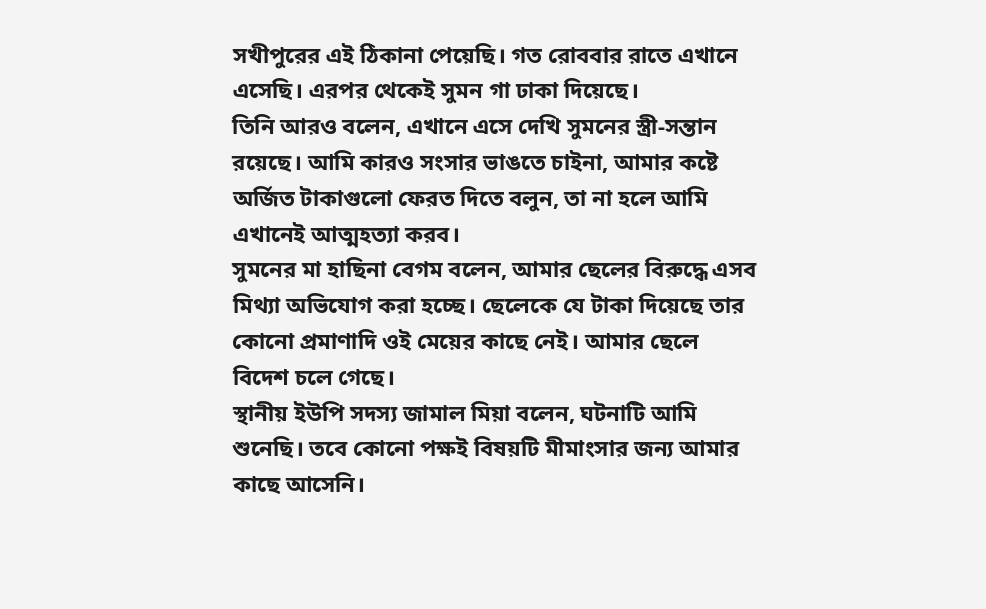সখীপুরের এই ঠিকানা পেয়েছি। গত রোববার রাতে এখানে এসেছি। এরপর থেকেই সুমন গা ঢাকা দিয়েছে।
তিনি আরও বলেন, এখানে এসে দেখি সুমনের স্ত্রী-সন্তান রয়েছে। আমি কারও সংসার ভাঙতে চাইনা, আমার কষ্টে অর্জিত টাকাগুলো ফেরত দিতে বলুন, তা না হলে আমি এখানেই আত্মহত্যা করব।
সুমনের মা হাছিনা বেগম বলেন, আমার ছেলের বিরুদ্ধে এসব মিথ্যা অভিযোগ করা হচ্ছে। ছেলেকে যে টাকা দিয়েছে তার কোনো প্রমাণাদি ওই মেয়ের কাছে নেই। আমার ছেলে বিদেশ চলে গেছে।
স্থানীয় ইউপি সদস্য জামাল মিয়া বলেন, ঘটনাটি আমি শুনেছি। তবে কোনো পক্ষই বিষয়টি মীমাংসার জন্য আমার কাছে আসেনি।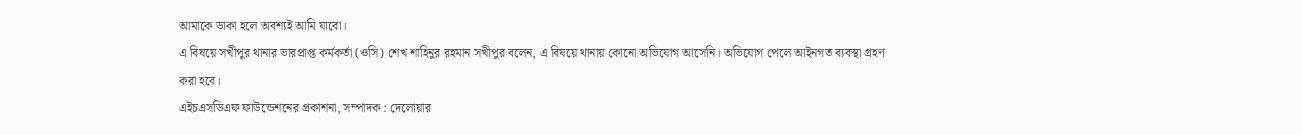আমাকে ডাকা হলে অবশ্যই আমি যাবো।
এ বিষয়ে সখীপুর থানার ভারপ্রাপ্ত কর্মকর্তা (ওসি) শেখ শাহিনুর রহমান সখীপুর বলেন, এ বিষয়ে থানায় কোনো অভিযোগ আসেনি। অভিযোগ পেলে আইনগত ব্যবস্থা গ্রহণ করা হবে।
এইচএসডিএফ ফাউন্ডেশনের প্রকাশনা, সম্পাদক : দেলোয়ার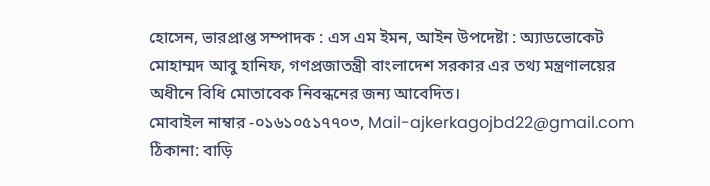হোসেন, ভারপ্রাপ্ত সম্পাদক : এস এম ইমন, আইন উপদেষ্টা : অ্যাডভোকেট মোহাম্মদ আবু হানিফ, গণপ্রজাতন্ত্রী বাংলাদেশ সরকার এর তথ্য মন্ত্রণালয়ের অধীনে বিধি মোতাবেক নিবন্ধনের জন্য আবেদিত।
মোবাইল নাম্বার -০১৬১০৫১৭৭০৩, Mail-ajkerkagojbd22@gmail.com
ঠিকানা: বাড়ি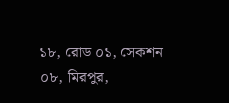১৮, রোড ০১, সেকশন ০৮, মিরপুর,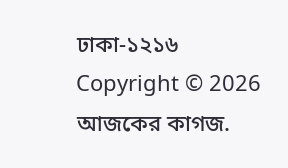ঢাকা-১২১৬
Copyright © 2026 আজকের কাগজ.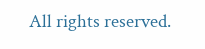All rights reserved.